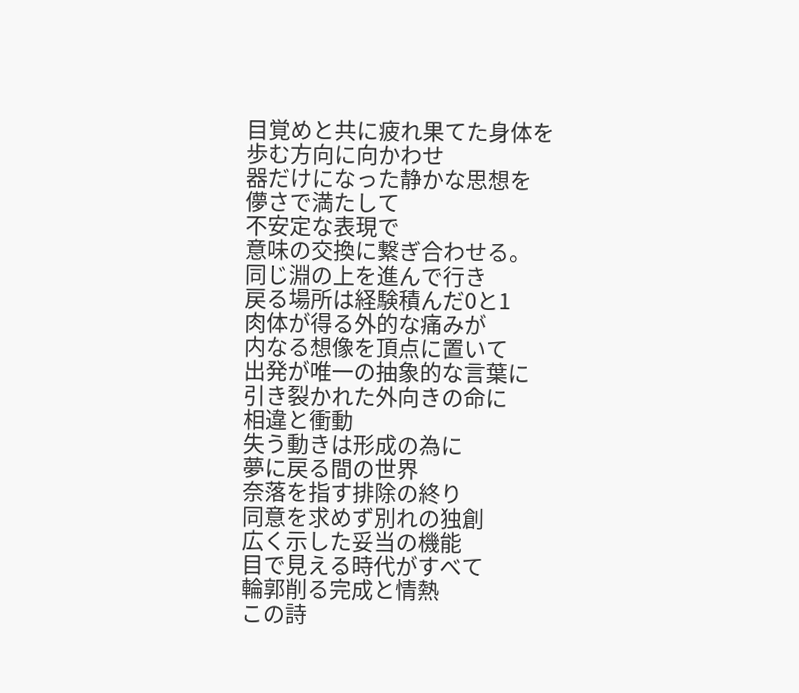目覚めと共に疲れ果てた身体を
歩む方向に向かわせ
器だけになった静かな思想を
儚さで満たして
不安定な表現で
意味の交換に繋ぎ合わせる。
同じ淵の上を進んで行き
戻る場所は経験積んだ0と1
肉体が得る外的な痛みが
内なる想像を頂点に置いて
出発が唯一の抽象的な言葉に
引き裂かれた外向きの命に
相違と衝動
失う動きは形成の為に
夢に戻る間の世界
奈落を指す排除の終り
同意を求めず別れの独創
広く示した妥当の機能
目で見える時代がすべて
輪郭削る完成と情熱
この詩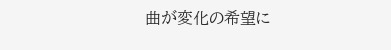曲が変化の希望に